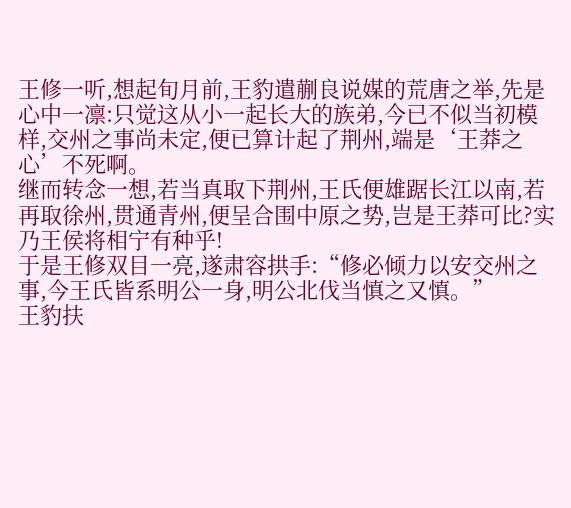王修一听,想起旬月前,王豹遣蒯良说媒的荒唐之举,先是心中一凛:只觉这从小一起长大的族弟,今已不似当初模样,交州之事尚未定,便已算计起了荆州,端是‘王莽之心’不死啊。
继而转念一想,若当真取下荆州,王氏便雄踞长江以南,若再取徐州,贯通青州,便呈合围中原之势,岂是王莽可比?实乃王侯将相宁有种乎!
于是王修双目一亮,遂肃容拱手:“修必倾力以安交州之事,今王氏皆系明公一身,明公北伐当慎之又慎。”
王豹扶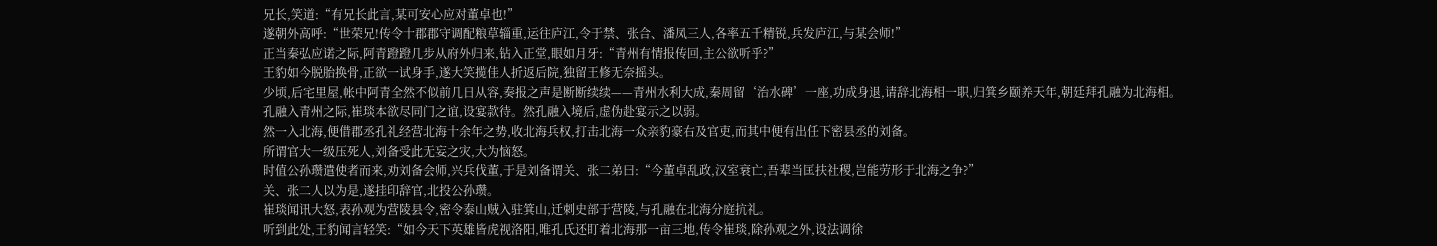兄长,笑道:“有兄长此言,某可安心应对董卓也!”
遂朝外高呼:“世荣兄!传令十郡郡守调配粮草辎重,运往庐江,令于禁、张合、潘凤三人,各率五千精锐,兵发庐江,与某会师!”
正当秦弘应诺之际,阿青蹬蹬几步从府外归来,钻入正堂,眼如月牙:“青州有情报传回,主公欲听乎?”
王豹如今脱胎换骨,正欲一试身手,遂大笑揽佳人折返后院,独留王修无奈摇头。
少顷,后宅里屋,帐中阿青全然不似前几日从容,奏报之声是断断续续——青州水利大成,秦周留‘治水碑’一座,功成身退,请辞北海相一职,归箕乡颐养天年,朝廷拜孔融为北海相。
孔融入青州之际,崔琰本欲尽同门之谊,设宴款待。然孔融入境后,虚伪赴宴示之以弱。
然一入北海,便借郡丞孔礼经营北海十余年之势,收北海兵权,打击北海一众亲豹豪右及官吏,而其中便有出任下密县丞的刘备。
所谓官大一级压死人,刘备受此无妄之灾,大为恼怒。
时值公孙瓒遣使者而来,劝刘备会师,兴兵伐董,于是刘备谓关、张二弟曰:“今董卓乱政,汉室衰亡,吾辈当匡扶社稷,岂能劳形于北海之争?”
关、张二人以为是,遂挂印辞官,北投公孙瓒。
崔琰闻讯大怒,表孙观为营陵县令,密令泰山贼入驻箕山,迁刺史部于营陵,与孔融在北海分庭抗礼。
听到此处,王豹闻言轻笑:“如今天下英雄皆虎视洛阳,唯孔氏还盯着北海那一亩三地,传令崔琰,除孙观之外,设法调徐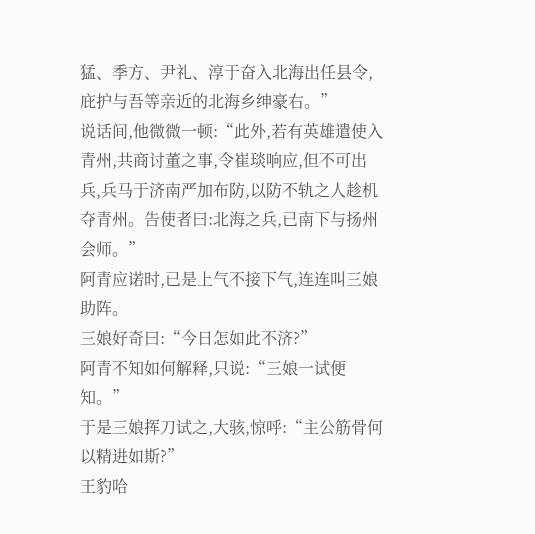猛、季方、尹礼、淳于奋入北海出任县令,庇护与吾等亲近的北海乡绅豪右。”
说话间,他微微一顿:“此外,若有英雄遣使入青州,共商讨董之事,令崔琰响应,但不可出兵,兵马于济南严加布防,以防不轨之人趁机夺青州。告使者曰:北海之兵,已南下与扬州会师。”
阿青应诺时,已是上气不接下气,连连叫三娘助阵。
三娘好奇曰:“今日怎如此不济?”
阿青不知如何解释,只说:“三娘一试便知。”
于是三娘挥刀试之,大骇,惊呼:“主公筋骨何以精进如斯?”
王豹哈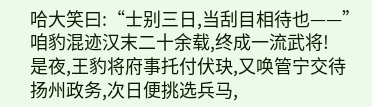哈大笑曰:“士别三日,当刮目相待也——”
咱豹混迹汉末二十余载,终成一流武将!
是夜,王豹将府事托付伏玦,又唤管宁交待扬州政务,次日便挑选兵马,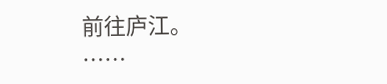前往庐江。
……